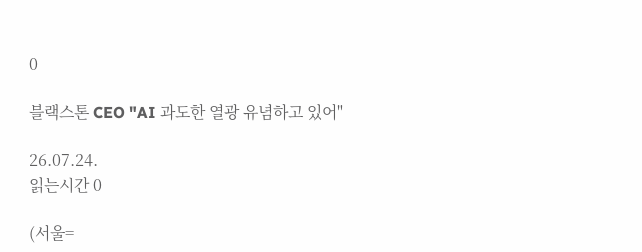0

블랙스톤 CEO "AI 과도한 열광 유념하고 있어"

26.07.24.
읽는시간 0

(서울=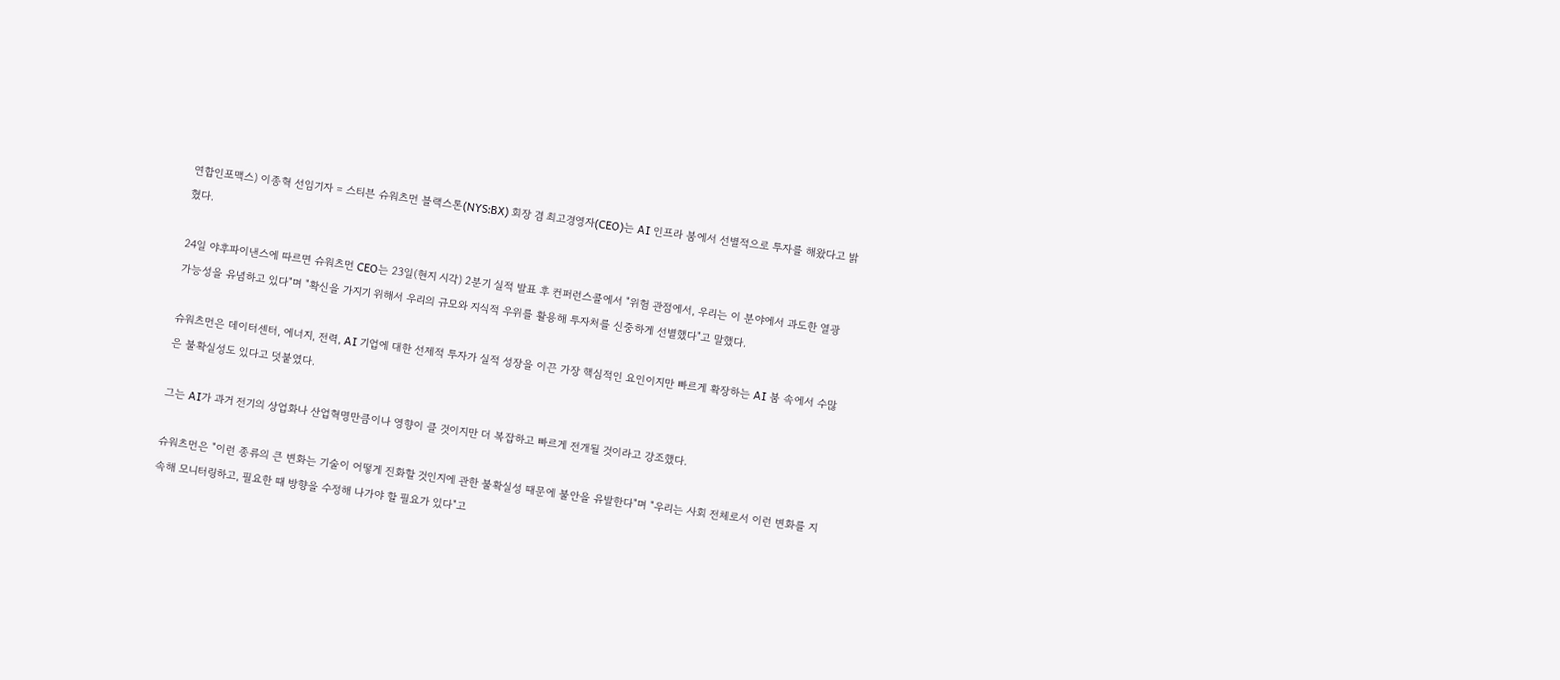연합인포맥스) 이종혁 선임기자 = 스티븐 슈워츠먼 블랙스톤(NYS:BX) 회장 겸 최고경영자(CEO)는 AI 인프라 붐에서 선별적으로 투자를 해왔다고 밝혔다.

24일 야후파이낸스에 따르면 슈워츠먼 CEO는 23일(현지 시각) 2분기 실적 발표 후 컨퍼런스콜에서 "위험 관점에서, 우리는 이 분야에서 과도한 열광 가능성을 유념하고 있다"며 "확신을 가지기 위해서 우리의 규모와 지식적 우위를 활용해 투자처를 신중하게 선별했다"고 말했다.

슈워츠먼은 데이터센터, 에너지, 전력, AI 기업에 대한 선제적 투자가 실적 성장을 이끈 가장 핵심적인 요인이지만 빠르게 확장하는 AI 붐 속에서 수많은 불확실성도 있다고 덧붙였다.

그는 AI가 과거 전기의 상업화나 산업혁명만큼이나 영향이 클 것이지만 더 복잡하고 빠르게 전개될 것이라고 강조했다.

슈워츠먼은 "이런 종류의 큰 변화는 기술이 어떻게 진화할 것인지에 관한 불확실성 때문에 불안을 유발한다"며 "우리는 사회 전체로서 이런 변화를 지속해 모니터링하고, 필요한 때 방향을 수정해 나가야 할 필요가 있다"고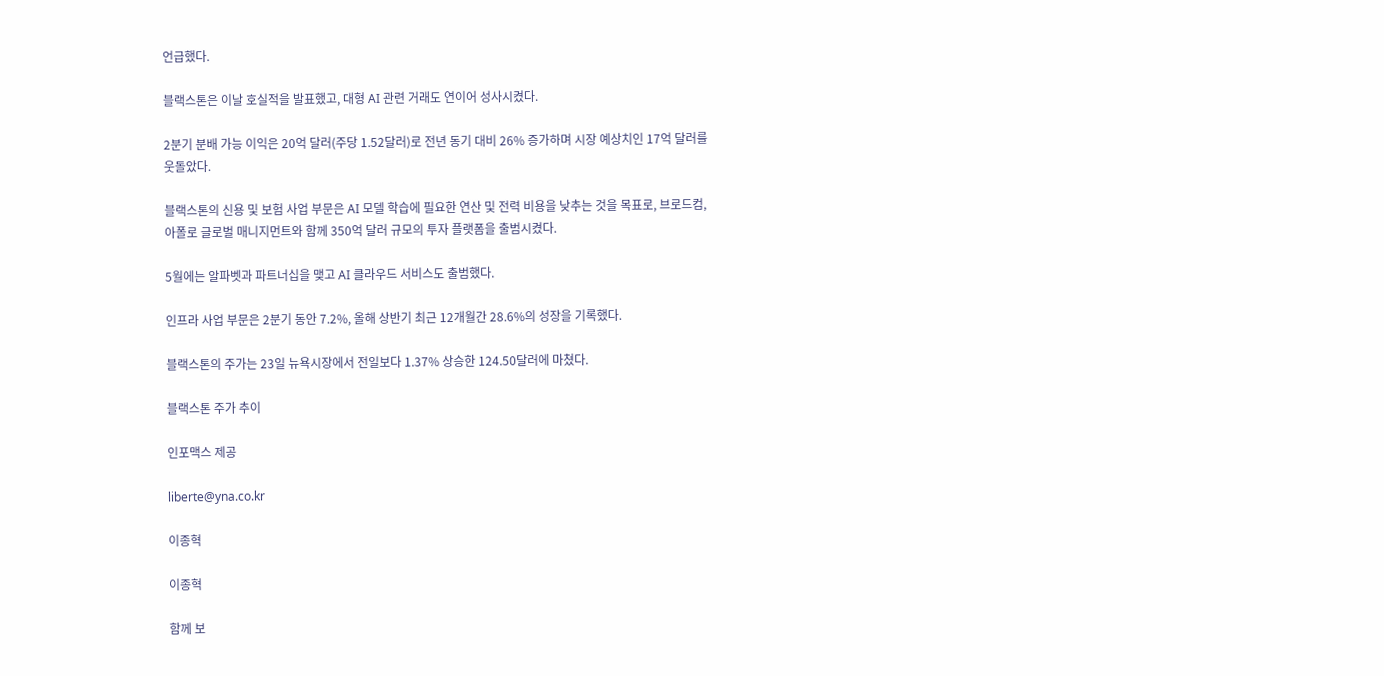언급했다.

블랙스톤은 이날 호실적을 발표했고, 대형 AI 관련 거래도 연이어 성사시켰다.

2분기 분배 가능 이익은 20억 달러(주당 1.52달러)로 전년 동기 대비 26% 증가하며 시장 예상치인 17억 달러를 웃돌았다.

블랙스톤의 신용 및 보험 사업 부문은 AI 모델 학습에 필요한 연산 및 전력 비용을 낮추는 것을 목표로, 브로드컴, 아폴로 글로벌 매니지먼트와 함께 350억 달러 규모의 투자 플랫폼을 출범시켰다.

5월에는 알파벳과 파트너십을 맺고 AI 클라우드 서비스도 출범했다.

인프라 사업 부문은 2분기 동안 7.2%, 올해 상반기 최근 12개월간 28.6%의 성장을 기록했다.

블랙스톤의 주가는 23일 뉴욕시장에서 전일보다 1.37% 상승한 124.50달러에 마쳤다.

블랙스톤 주가 추이

인포맥스 제공

liberte@yna.co.kr

이종혁

이종혁

함께 보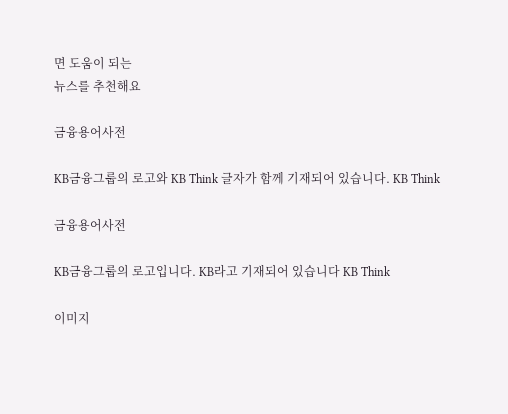면 도움이 되는
뉴스를 추천해요

금융용어사전

KB금융그룹의 로고와 KB Think 글자가 함께 기재되어 있습니다. KB Think

금융용어사전

KB금융그룹의 로고입니다. KB라고 기재되어 있습니다 KB Think

이미지